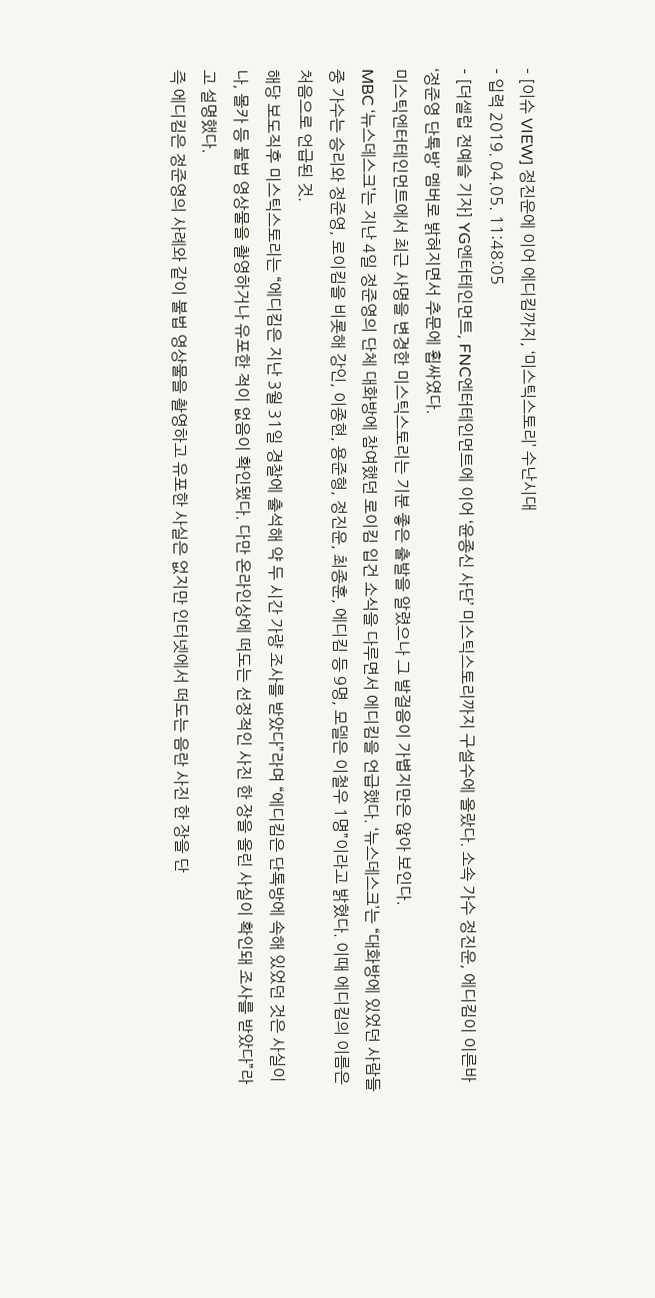- [이슈 VIEW] 정진운에 이어 에디킴까지, ‘미스틱스토리’ 수난시대
- 입력 2019. 04.05. 11:48:05
- [더셀럽 전예슬 기자] YG엔터테인먼트, FNC엔터테인먼트에 이어 ‘윤종신 사단’ 미스틱스토리까지 구설수에 올랐다. 소속 가수 정진운, 에디킴이 이른바 ‘정준영 단톡방’ 멤버로 밝혀지면서 추문에 휩싸였다.
미스틱엔터테인먼트에서 최근 사명을 변경한 미스틱스토리는 기분 좋은 출발을 알렸으나 그 발걸음이 가볍지만은 않아 보인다.
MBC ‘뉴스데스크’는 지난 4일 정준영의 단체 대화방에 참여했던 로이킴 입건 소식을 다루면서 에디킴을 언급했다. ‘뉴스데스크’는 “대화방에 있었던 사람들 중 가수는 승리와 정준영, 로이킴을 비롯해 강인, 이종현, 용준형, 정진운, 최종훈, 에디킴 등 9명, 모델은 이철우 1명”이라고 밝혔다. 이때 에디킴의 이름은 처음으로 언급된 것.
해당 보도직후 미스틱스토리는 “에디킴은 지난 3월 31일 경찰에 출석해 약 두 시간 가량 조사를 받았다”라며 “에디킴은 단톡방에 속해 있었던 것은 사실이나, 몰카 등 불법 영상물을 촬영하거나 유포한 적이 없음이 확인됐다. 다만 온라인상에 떠도는 선정적인 사진 한 장을 올린 사실이 확인돼 조사를 받았다”라고 설명했다.
즉 에디킴은 정준영의 사례와 같이 불법 영상물을 촬영하고 유포한 사실은 없지만 인터넷에서 떠도는 음란 사진 한 장을 단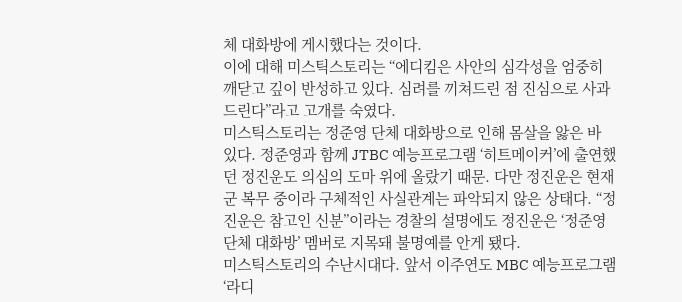체 대화방에 게시했다는 것이다.
이에 대해 미스틱스토리는 “에디킴은 사안의 심각성을 엄중히 깨닫고 깊이 반성하고 있다. 심려를 끼쳐드린 점 진심으로 사과드린다”라고 고개를 숙였다.
미스틱스토리는 정준영 단체 대화방으로 인해 몸살을 앓은 바 있다. 정준영과 함께 JTBC 예능프로그램 ‘히트메이커’에 출연했던 정진운도 의심의 도마 위에 올랐기 때문. 다만 정진운은 현재 군 복무 중이라 구체적인 사실관계는 파악되지 않은 상태다. “정진운은 참고인 신분”이라는 경찰의 설명에도 정진운은 ‘정준영 단체 대화방’ 멤버로 지목돼 불명예를 안게 됐다.
미스틱스토리의 수난시대다. 앞서 이주연도 MBC 예능프로그램 ‘라디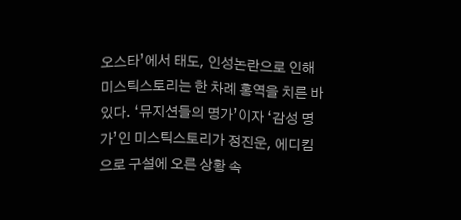오스타’에서 태도, 인성논란으로 인해 미스틱스토리는 한 차례 홍역을 치른 바 있다. ‘뮤지션들의 명가’이자 ‘감성 명가’인 미스틱스토리가 정진운, 에디킴으로 구설에 오른 상황 속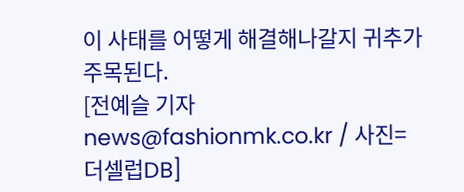이 사태를 어떻게 해결해나갈지 귀추가 주목된다.
[전예슬 기자 news@fashionmk.co.kr / 사진=더셀럽DB]